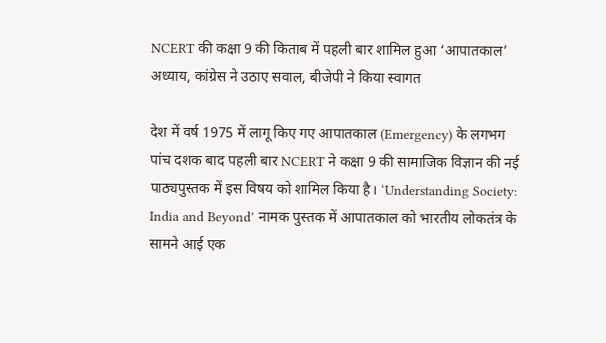NCERT की कक्षा 9 की किताब में पहली बार शामिल हुआ ‘आपातकाल’ अध्याय, कांग्रेस ने उठाए सवाल, बीजेपी ने किया स्वागत

देश में वर्ष 1975 में लागू किए गए आपातकाल (Emergency) के लगभग पांच दशक बाद पहली बार NCERT ने कक्षा 9 की सामाजिक विज्ञान की नई पाठ्यपुस्तक में इस विषय को शामिल किया है। ‘Understanding Society: India and Beyond’ नामक पुस्तक में आपातकाल को भारतीय लोकतंत्र के सामने आई एक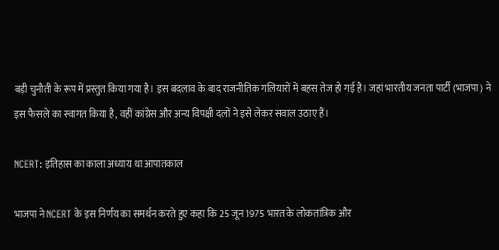बड़ी चुनौती के रूप में प्रस्तुत किया गया है। इस बदलाव के बाद राजनीतिक गलियारों में बहस तेज हो गई है। जहां भारतीय जनता पार्टी (भाजपा) ने इस फैसले का स्वागत किया है, वहीं कांग्रेस और अन्य विपक्षी दलों ने इसे लेकर सवाल उठाए हैं।

NCERT: इतिहास का काला अध्याय था आपातकाल

भाजपा ने NCERT के इस निर्णय का समर्थन करते हुए कहा कि 25 जून 1975 भारत के लोकतांत्रिक और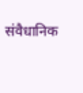संवैधानिक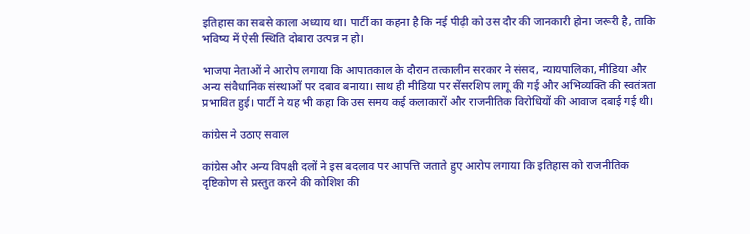इतिहास का सबसे काला अध्याय था। पार्टी का कहना है कि नई पीढ़ी को उस दौर की जानकारी होना जरूरी है, ताकि भविष्य में ऐसी स्थिति दोबारा उत्पन्न न हो।

भाजपा नेताओं ने आरोप लगाया कि आपातकाल के दौरान तत्कालीन सरकार ने संसद, न्यायपालिका, मीडिया और अन्य संवैधानिक संस्थाओं पर दबाव बनाया। साथ ही मीडिया पर सेंसरशिप लागू की गई और अभिव्यक्ति की स्वतंत्रता प्रभावित हुई। पार्टी ने यह भी कहा कि उस समय कई कलाकारों और राजनीतिक विरोधियों की आवाज दबाई गई थी।

कांग्रेस ने उठाए सवाल

कांग्रेस और अन्य विपक्षी दलों ने इस बदलाव पर आपत्ति जताते हुए आरोप लगाया कि इतिहास को राजनीतिक दृष्टिकोण से प्रस्तुत करने की कोशिश की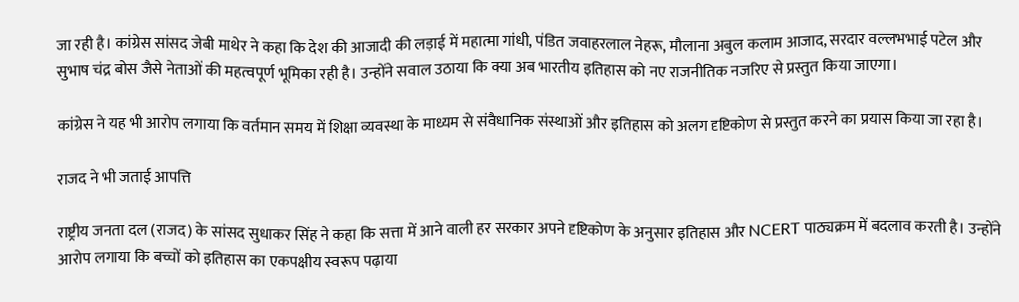जा रही है। कांग्रेस सांसद जेबी माथेर ने कहा कि देश की आजादी की लड़ाई में महात्मा गांधी, पंडित जवाहरलाल नेहरू, मौलाना अबुल कलाम आजाद, सरदार वल्लभभाई पटेल और सुभाष चंद्र बोस जैसे नेताओं की महत्वपूर्ण भूमिका रही है। उन्होंने सवाल उठाया कि क्या अब भारतीय इतिहास को नए राजनीतिक नजरिए से प्रस्तुत किया जाएगा।

कांग्रेस ने यह भी आरोप लगाया कि वर्तमान समय में शिक्षा व्यवस्था के माध्यम से संवैधानिक संस्थाओं और इतिहास को अलग दृष्टिकोण से प्रस्तुत करने का प्रयास किया जा रहा है।

राजद ने भी जताई आपत्ति

राष्ट्रीय जनता दल (राजद) के सांसद सुधाकर सिंह ने कहा कि सत्ता में आने वाली हर सरकार अपने दृष्टिकोण के अनुसार इतिहास और NCERT पाठ्यक्रम में बदलाव करती है। उन्होंने आरोप लगाया कि बच्चों को इतिहास का एकपक्षीय स्वरूप पढ़ाया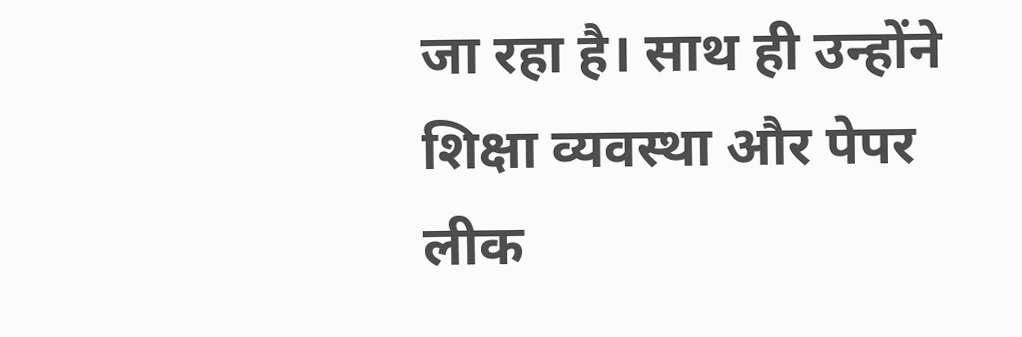जा रहा है। साथ ही उन्होंने शिक्षा व्यवस्था और पेपर लीक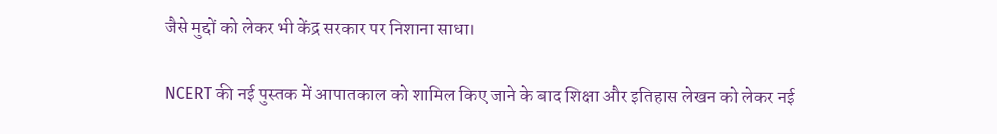जैसे मुद्दों को लेकर भी केंद्र सरकार पर निशाना साधा।

NCERT की नई पुस्तक में आपातकाल को शामिल किए जाने के बाद शिक्षा और इतिहास लेखन को लेकर नई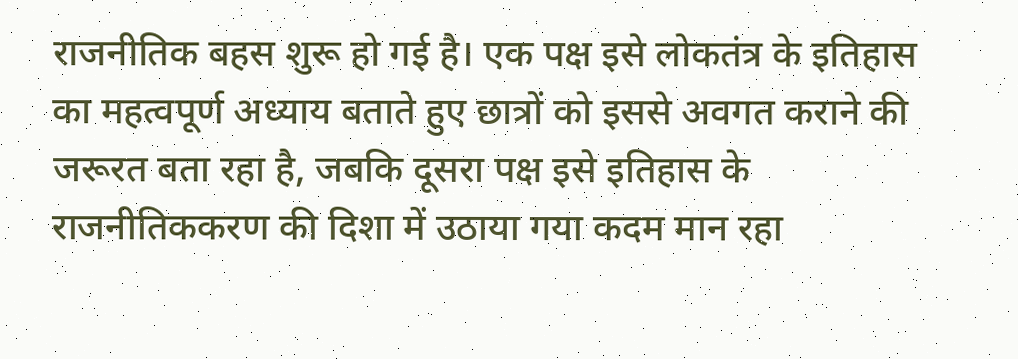राजनीतिक बहस शुरू हो गई है। एक पक्ष इसे लोकतंत्र के इतिहास का महत्वपूर्ण अध्याय बताते हुए छात्रों को इससे अवगत कराने की जरूरत बता रहा है, जबकि दूसरा पक्ष इसे इतिहास के राजनीतिककरण की दिशा में उठाया गया कदम मान रहा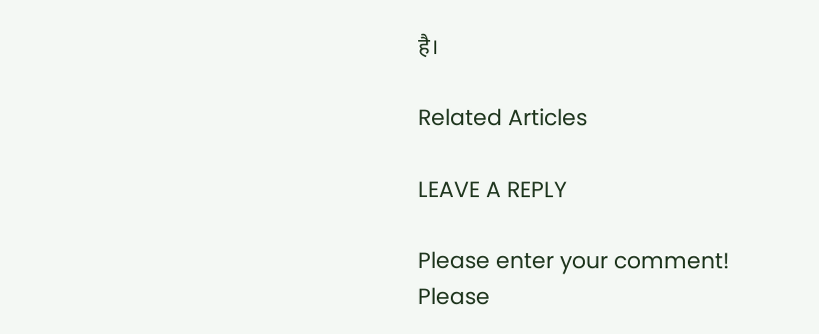है।

Related Articles

LEAVE A REPLY

Please enter your comment!
Please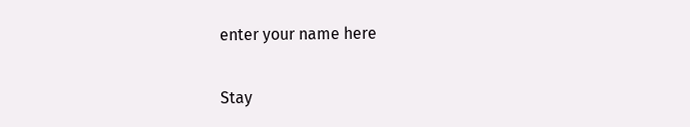enter your name here

Stay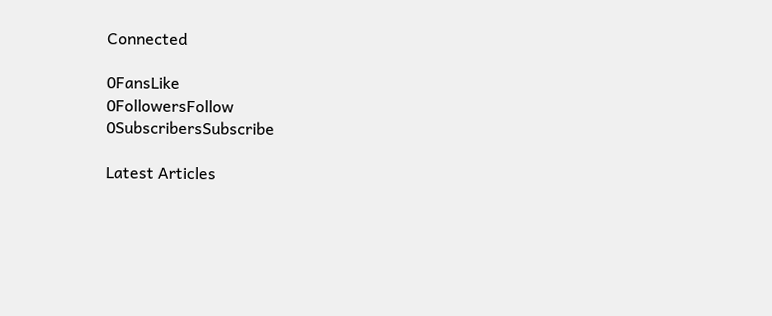Connected

0FansLike
0FollowersFollow
0SubscribersSubscribe

Latest Articles